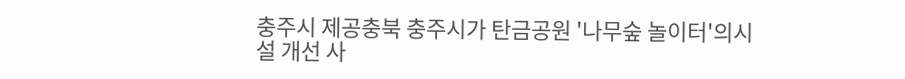충주시 제공충북 충주시가 탄금공원 '나무숲 놀이터'의시설 개선 사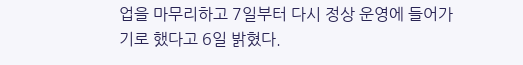업을 마무리하고 7일부터 다시 정상 운영에 들어가기로 했다고 6일 밝혔다.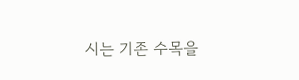시는 기존 수목을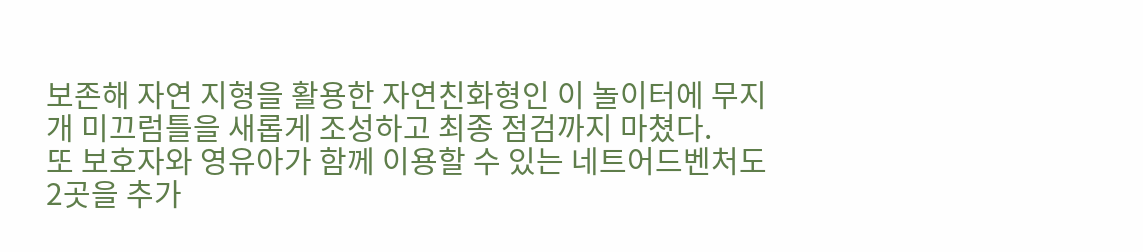보존해 자연 지형을 활용한 자연친화형인 이 놀이터에 무지개 미끄럼틀을 새롭게 조성하고 최종 점검까지 마쳤다.
또 보호자와 영유아가 함께 이용할 수 있는 네트어드벤처도 2곳을 추가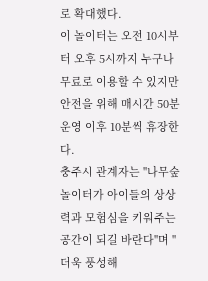로 확대했다.
이 놀이터는 오전 10시부터 오후 5시까지 누구나 무료로 이용할 수 있지만 안전을 위해 매시간 50분 운영 이후 10분씩 휴장한다.
충주시 관계자는 "나무숲놀이터가 아이들의 상상력과 모험심을 키워주는 공간이 되길 바란다"며 "더욱 풍성해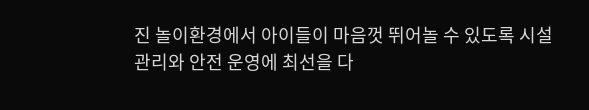진 놀이환경에서 아이들이 마음껏 뛰어놀 수 있도록 시설 관리와 안전 운영에 최선을 다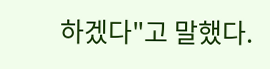하겠다"고 말했다.